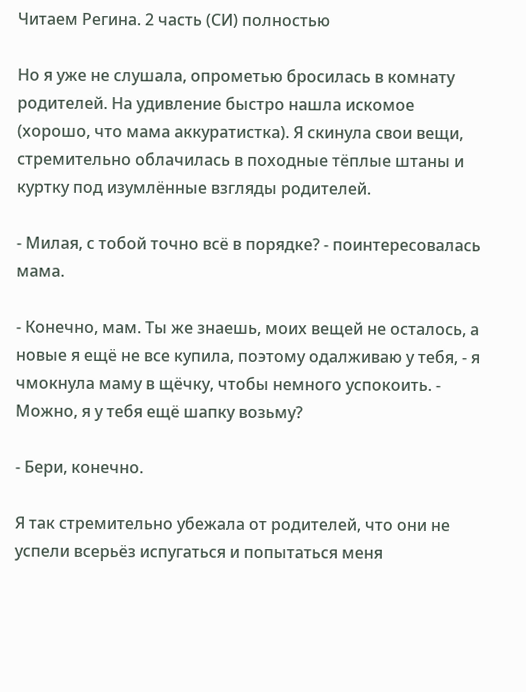Читаем Регина. 2 часть (СИ) полностью

Но я уже не слушала, опрометью бросилась в комнату родителей. На удивление быстро нашла искомое (хорошо, что мама аккуратистка). Я скинула свои вещи, стремительно облачилась в походные тёплые штаны и куртку под изумлённые взгляды родителей.

- Милая, с тобой точно всё в порядке? - поинтересовалась мама.

- Конечно, мам. Ты же знаешь, моих вещей не осталось, а новые я ещё не все купила, поэтому одалживаю у тебя, - я чмокнула маму в щёчку, чтобы немного успокоить. - Можно, я у тебя ещё шапку возьму?

- Бери, конечно.

Я так стремительно убежала от родителей, что они не успели всерьёз испугаться и попытаться меня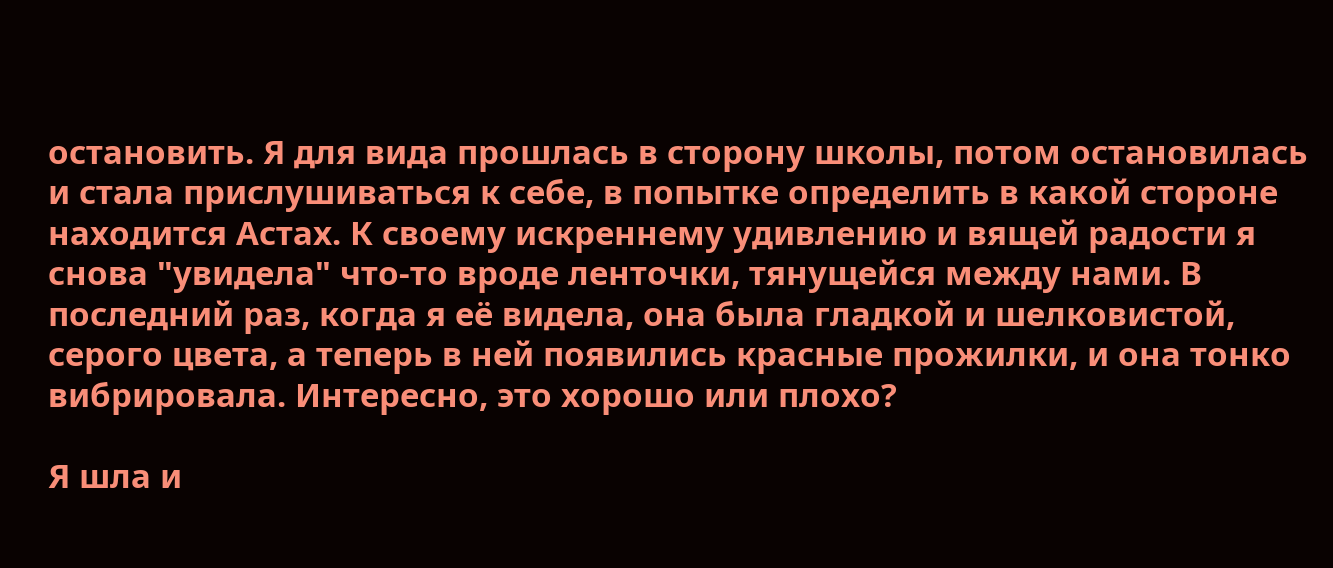остановить. Я для вида прошлась в сторону школы, потом остановилась и стала прислушиваться к себе, в попытке определить в какой стороне находится Астах. К своему искреннему удивлению и вящей радости я снова "увидела" что-то вроде ленточки, тянущейся между нами. В последний раз, когда я её видела, она была гладкой и шелковистой, серого цвета, а теперь в ней появились красные прожилки, и она тонко вибрировала. Интересно, это хорошо или плохо?

Я шла и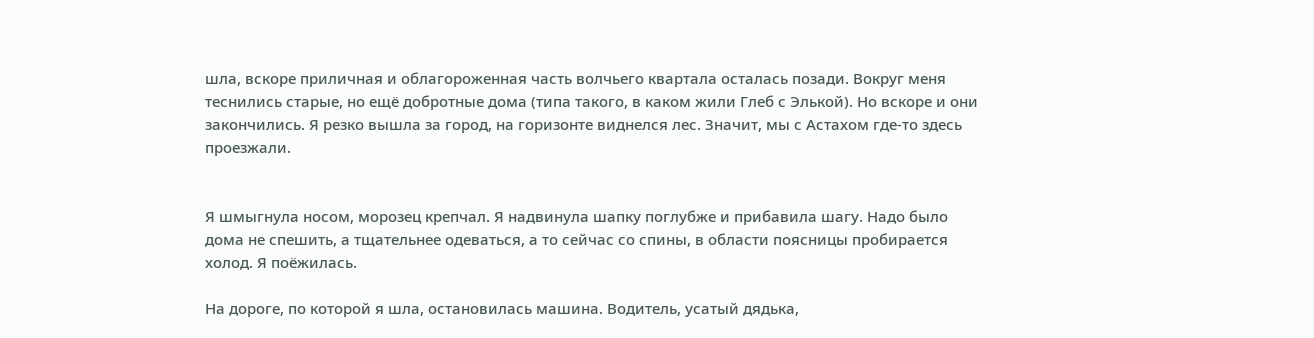шла, вскоре приличная и облагороженная часть волчьего квартала осталась позади. Вокруг меня теснились старые, но ещё добротные дома (типа такого, в каком жили Глеб с Элькой). Но вскоре и они закончились. Я резко вышла за город, на горизонте виднелся лес. Значит, мы с Астахом где-то здесь проезжали.


Я шмыгнула носом, морозец крепчал. Я надвинула шапку поглубже и прибавила шагу. Надо было дома не спешить, а тщательнее одеваться, а то сейчас со спины, в области поясницы пробирается холод. Я поёжилась.

На дороге, по которой я шла, остановилась машина. Водитель, усатый дядька,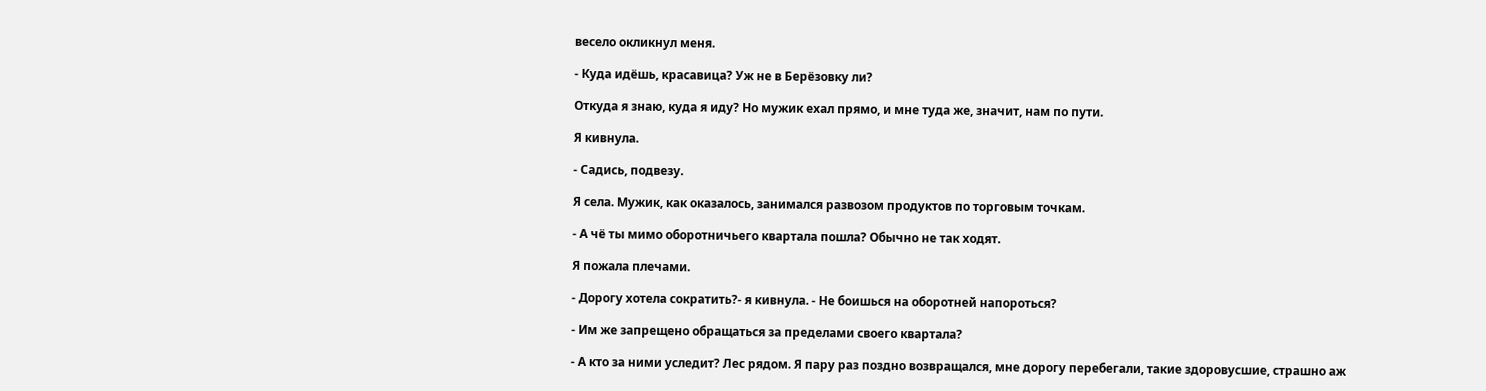весело окликнул меня.

- Куда идёшь, красавица? Уж не в Берёзовку ли?

Откуда я знаю, куда я иду? Но мужик ехал прямо, и мне туда же, значит, нам по пути.

Я кивнула.

- Садись, подвезу.

Я села. Мужик, как оказалось, занимался развозом продуктов по торговым точкам.

- А чё ты мимо оборотничьего квартала пошла? Обычно не так ходят.

Я пожала плечами.

- Дорогу хотела сократить?- я кивнула. - Не боишься на оборотней напороться?

- Им же запрещено обращаться за пределами своего квартала?

- А кто за ними уследит? Лес рядом. Я пару раз поздно возвращался, мне дорогу перебегали, такие здоровусшие, страшно аж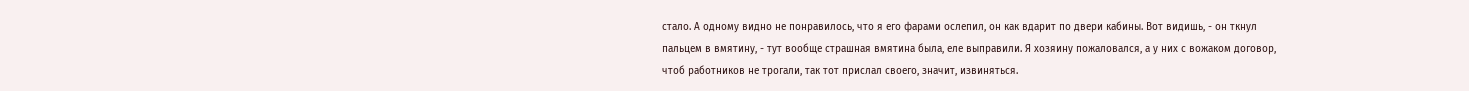стало. А одному видно не понравилось, что я его фарами ослепил, он как вдарит по двери кабины. Вот видишь, - он ткнул пальцем в вмятину, - тут вообще страшная вмятина была, еле выправили. Я хозяину пожаловался, а у них с вожаком договор, чтоб работников не трогали, так тот прислал своего, значит, извиняться.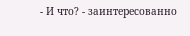- И что? - заинтересованно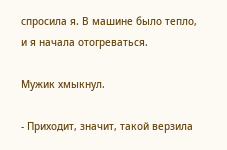спросила я. В машине было тепло, и я начала отогреваться.

Мужик хмыкнул.

- Приходит, значит, такой верзила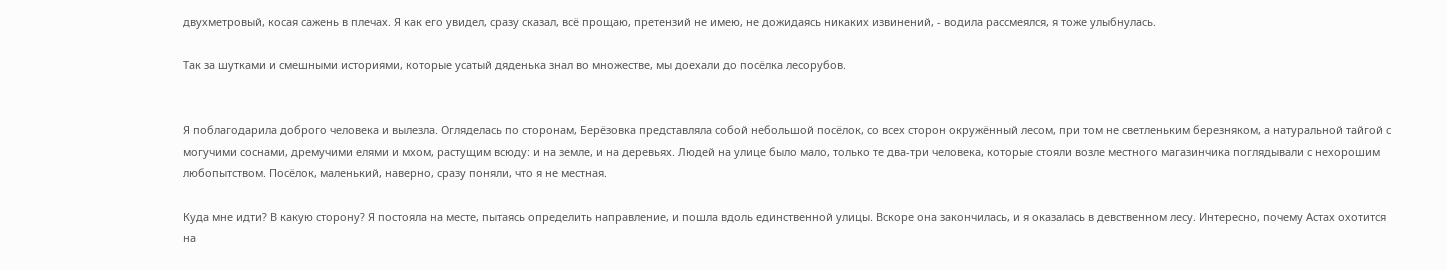двухметровый, косая сажень в плечах. Я как его увидел, сразу сказал, всё прощаю, претензий не имею, не дожидаясь никаких извинений, - водила рассмеялся, я тоже улыбнулась.

Так за шутками и смешными историями, которые усатый дяденька знал во множестве, мы доехали до посёлка лесорубов.


Я поблагодарила доброго человека и вылезла. Огляделась по сторонам, Берёзовка представляла собой небольшой посёлок, со всех сторон окружённый лесом, при том не светленьким березняком, а натуральной тайгой с могучими соснами, дремучими елями и мхом, растущим всюду: и на земле, и на деревьях. Людей на улице было мало, только те два-три человека, которые стояли возле местного магазинчика поглядывали с нехорошим любопытством. Посёлок, маленький, наверно, сразу поняли, что я не местная.

Куда мне идти? В какую сторону? Я постояла на месте, пытаясь определить направление, и пошла вдоль единственной улицы. Вскоре она закончилась, и я оказалась в девственном лесу. Интересно, почему Астах охотится на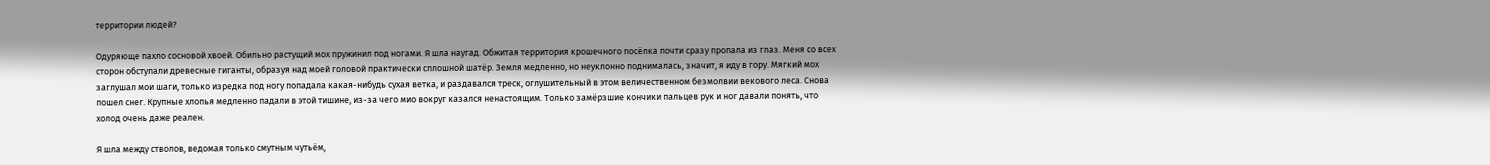территории людей?

Одуряюще пахло сосновой хвоей. Обильно растущий мох пружинил под ногами. Я шла наугад. Обжитая территория крошечного посёлка почти сразу пропала из глаз. Меня со всех сторон обступали древесные гиганты, образуя над моей головой практически сплошной шатёр. Земля медленно, но неуклонно поднималась, значит, я иду в гору. Мягкий мох заглушал мои шаги, только изредка под ногу попадала какая-нибудь сухая ветка, и раздавался треск, оглушительный в этом величественном безмолвии векового леса. Снова пошел снег. Крупные хлопья медленно падали в этой тишине, из-за чего мио вокруг казался ненастоящим. Только замёрзшие кончики пальцев рук и ног давали понять, что холод очень даже реален.

Я шла между стволов, ведомая только смутным чутьём,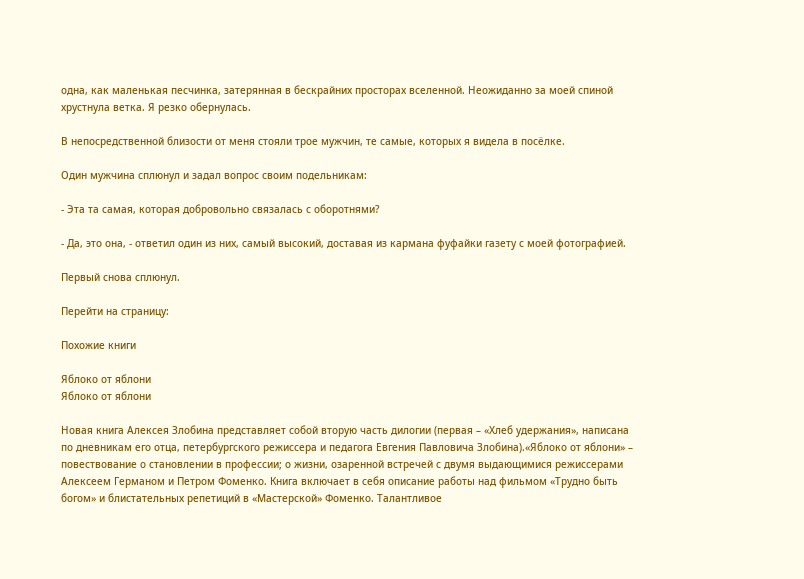одна, как маленькая песчинка, затерянная в бескрайних просторах вселенной. Неожиданно за моей спиной хрустнула ветка. Я резко обернулась.

В непосредственной близости от меня стояли трое мужчин, те самые, которых я видела в посёлке.

Один мужчина сплюнул и задал вопрос своим подельникам:

- Эта та самая, которая добровольно связалась с оборотнями?

- Да, это она, - ответил один из них, самый высокий, доставая из кармана фуфайки газету с моей фотографией.

Первый снова сплюнул.

Перейти на страницу:

Похожие книги

Яблоко от яблони
Яблоко от яблони

Новая книга Алексея Злобина представляет собой вторую часть дилогии (первая – «Хлеб удержания», написана по дневникам его отца, петербургского режиссера и педагога Евгения Павловича Злобина).«Яблоко от яблони» – повествование о становлении в профессии; о жизни, озаренной встречей с двумя выдающимися режиссерами Алексеем Германом и Петром Фоменко. Книга включает в себя описание работы над фильмом «Трудно быть богом» и блистательных репетиций в «Мастерской» Фоменко. Талантливое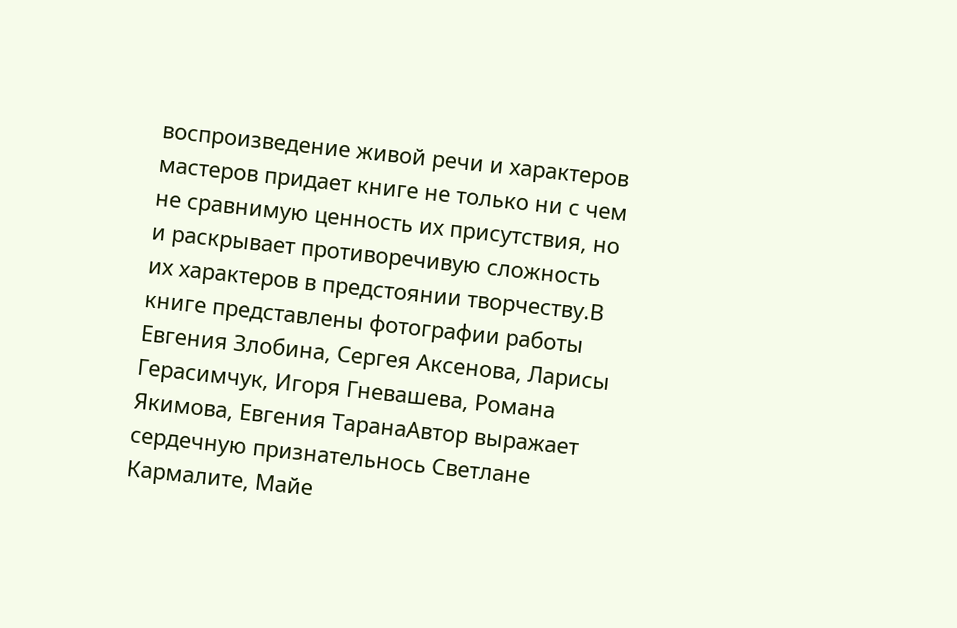воспроизведение живой речи и характеров мастеров придает книге не только ни с чем не сравнимую ценность их присутствия, но и раскрывает противоречивую сложность их характеров в предстоянии творчеству.В книге представлены фотографии работы Евгения Злобина, Сергея Аксенова, Ларисы Герасимчук, Игоря Гневашева, Романа Якимова, Евгения ТаранаАвтор выражает сердечную признательнось Светлане Кармалите, Майе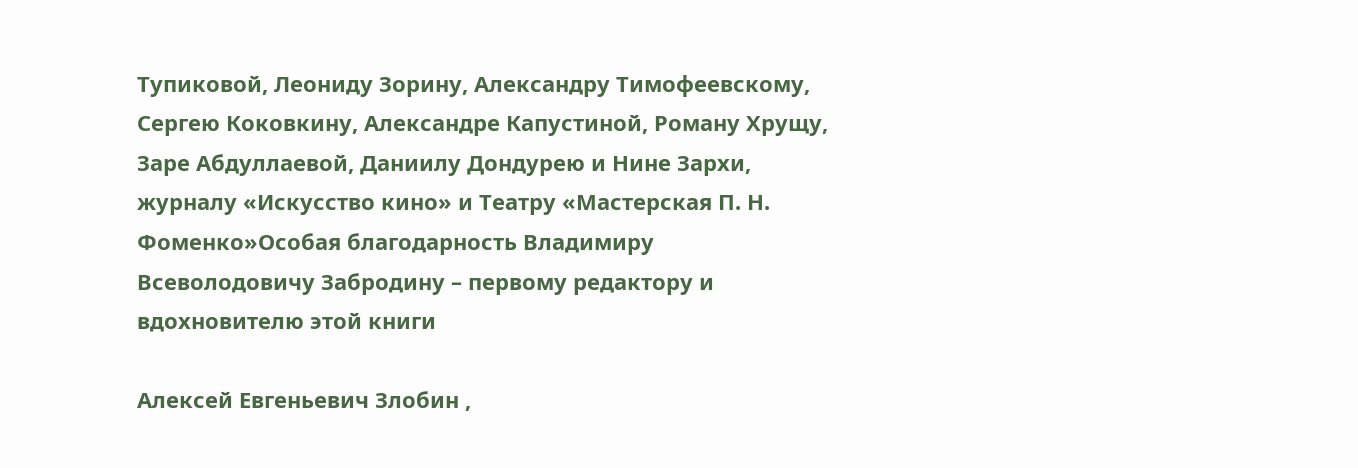Тупиковой, Леониду Зорину, Александру Тимофеевскому, Сергею Коковкину, Александре Капустиной, Роману Хрущу, Заре Абдуллаевой, Даниилу Дондурею и Нине Зархи, журналу «Искусство кино» и Театру «Мастерская П. Н. Фоменко»Особая благодарность Владимиру Всеволодовичу Забродину – первому редактору и вдохновителю этой книги

Алексей Евгеньевич Злобин ,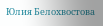Юлия Белохвостова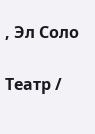, Эл Соло

Театр /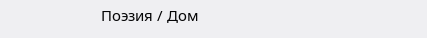Поэзия / Дом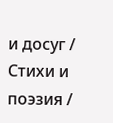и досуг / Стихи и поэзия /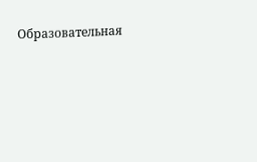Образовательная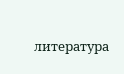литература